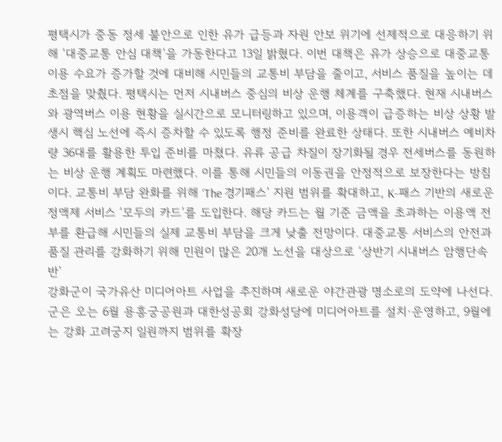평택시가 중동 정세 불안으로 인한 유가 급등과 자원 안보 위기에 선제적으로 대응하기 위해 ‘대중교통 안심 대책’을 가동한다고 13일 밝혔다. 이번 대책은 유가 상승으로 대중교통 이용 수요가 증가할 것에 대비해 시민들의 교통비 부담을 줄이고, 서비스 품질을 높이는 데 초점을 맞췄다. 평택시는 먼저 시내버스 중심의 비상 운행 체계를 구축했다. 현재 시내버스와 광역버스 이용 현황을 실시간으로 모니터링하고 있으며, 이용객이 급증하는 비상 상황 발생시 핵심 노선에 즉시 증차할 수 있도록 행정 준비를 완료한 상태다. 또한 시내버스 예비차량 36대를 활용한 투입 준비를 마쳤다. 유류 공급 차질이 장기화될 경우 전세버스를 동원하는 비상 운행 계획도 마련했다. 이를 통해 시민들의 이동권을 안정적으로 보장한다는 방침이다. 교통비 부담 완화를 위해 ‘The 경기패스’ 지원 범위를 확대하고, K-패스 기반의 새로운 정액제 서비스 ‘모두의 카드’를 도입한다. 해당 카드는 월 기준 금액을 초과하는 이용액 전부를 환급해 시민들의 실제 교통비 부담을 크게 낮출 전망이다. 대중교통 서비스의 안전과 품질 관리를 강화하기 위해 민원이 많은 20개 노선을 대상으로 ‘상반기 시내버스 암행단속반’
강화군이 국가유산 미디어아트 사업을 추진하며 새로운 야간관광 명소로의 도약에 나선다. 군은 오는 6월 용흥궁공원과 대한성공회 강화성당에 미디어아트를 설치·운영하고, 9월에는 강화 고려궁지 일원까지 범위를 확장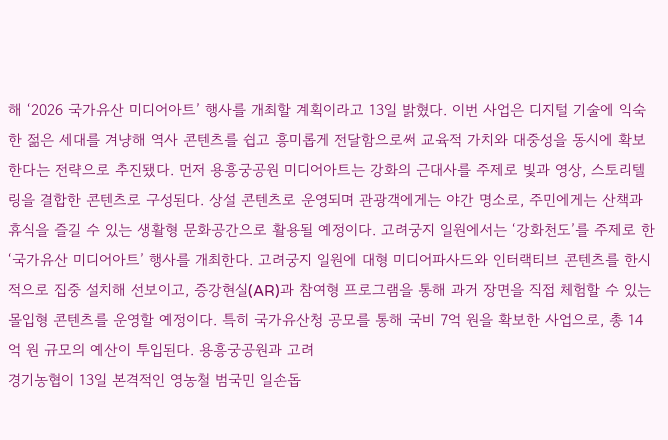해 ‘2026 국가유산 미디어아트’ 행사를 개최할 계획이라고 13일 밝혔다. 이번 사업은 디지털 기술에 익숙한 젊은 세대를 겨냥해 역사 콘텐츠를 쉽고 흥미롭게 전달함으로써 교육적 가치와 대중성을 동시에 확보한다는 전략으로 추진됐다. 먼저 용흥궁공원 미디어아트는 강화의 근대사를 주제로 빛과 영상, 스토리텔링을 결합한 콘텐츠로 구성된다. 상설 콘텐츠로 운영되며 관광객에게는 야간 명소로, 주민에게는 산책과 휴식을 즐길 수 있는 생활형 문화공간으로 활용될 예정이다. 고려궁지 일원에서는 ‘강화천도’를 주제로 한 ‘국가유산 미디어아트’ 행사를 개최한다. 고려궁지 일원에 대형 미디어파사드와 인터랙티브 콘텐츠를 한시적으로 집중 설치해 선보이고, 증강현실(AR)과 참여형 프로그램을 통해 과거 장면을 직접 체험할 수 있는 몰입형 콘텐츠를 운영할 예정이다. 특히 국가유산청 공모를 통해 국비 7억 원을 확보한 사업으로, 총 14억 원 규모의 예산이 투입된다. 용흥궁공원과 고려
경기농협이 13일 본격적인 영농철 범국민 일손돕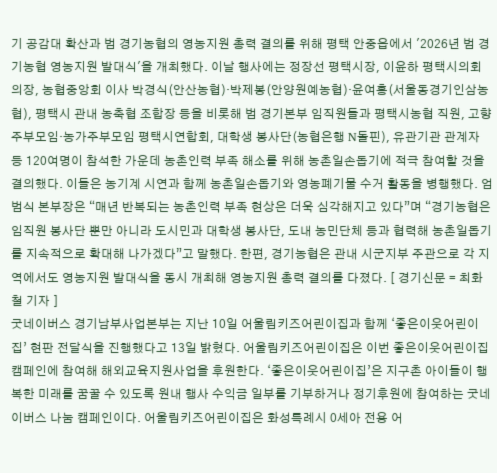기 공감대 확산과 범 경기농협의 영농지원 총력 결의를 위해 평택 안중읍에서 '2026년 범 경기농협 영농지원 발대식'을 개최했다. 이날 행사에는 정장선 평택시장, 이윤하 평택시의회 의장, 농협중앙회 이사 박경식(안산농협)·박제봉(안양원예농협)·윤여홍(서울동경기인삼농협), 평택시 관내 농축협 조합장 등을 비롯해 범 경기본부 임직원들과 평택시농협 직원, 고향주부모임·농가주부모임 평택시연합회, 대학생 봉사단(농협은행 N돌핀), 유관기관 관계자 등 120여명이 참석한 가운데 농촌인력 부족 해소를 위해 농촌일손돕기에 적극 참여할 것을 결의했다. 이들은 농기계 시연과 함께 농촌일손돕기와 영농폐기물 수거 활동을 병행했다. 엄범식 본부장은 “매년 반복되는 농촌인력 부족 현상은 더욱 심각해지고 있다”며 “경기농협은 임직원 봉사단 뿐만 아니라 도시민과 대학생 봉사단, 도내 농민단체 등과 협력해 농촌일돕기를 지속적으로 확대해 나가겠다”고 말했다. 한편, 경기농협은 관내 시군지부 주관으로 각 지역에서도 영농지원 발대식을 동시 개최해 영농지원 총력 결의를 다졌다. [ 경기신문 = 최화철 기자 ]
굿네이버스 경기남부사업본부는 지난 10일 어울림키즈어린이집과 함께 ‘좋은이웃어린이집’ 현판 전달식을 진행했다고 13일 밝혔다. 어울림키즈어린이집은 이번 좋은이웃어린이집 캠페인에 참여해 해외교육지원사업을 후원한다. ‘좋은이웃어린이집’은 지구촌 아이들이 행복한 미래를 꿈꿀 수 있도록 원내 행사 수익금 일부를 기부하거나 정기후원에 참여하는 굿네이버스 나눔 캠페인이다. 어울림키즈어린이집은 화성특례시 0세아 전용 어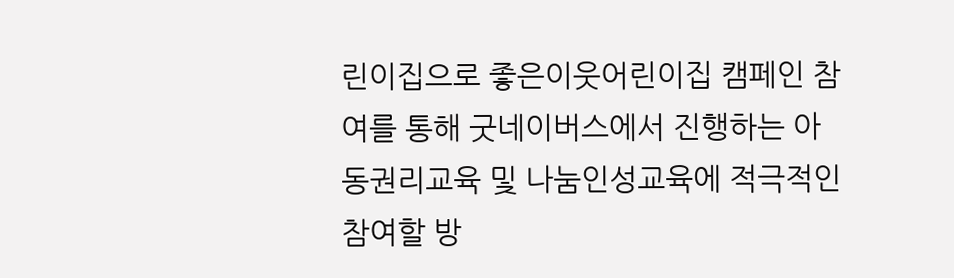린이집으로 좋은이웃어린이집 캠페인 참여를 통해 굿네이버스에서 진행하는 아동권리교육 및 나눔인성교육에 적극적인 참여할 방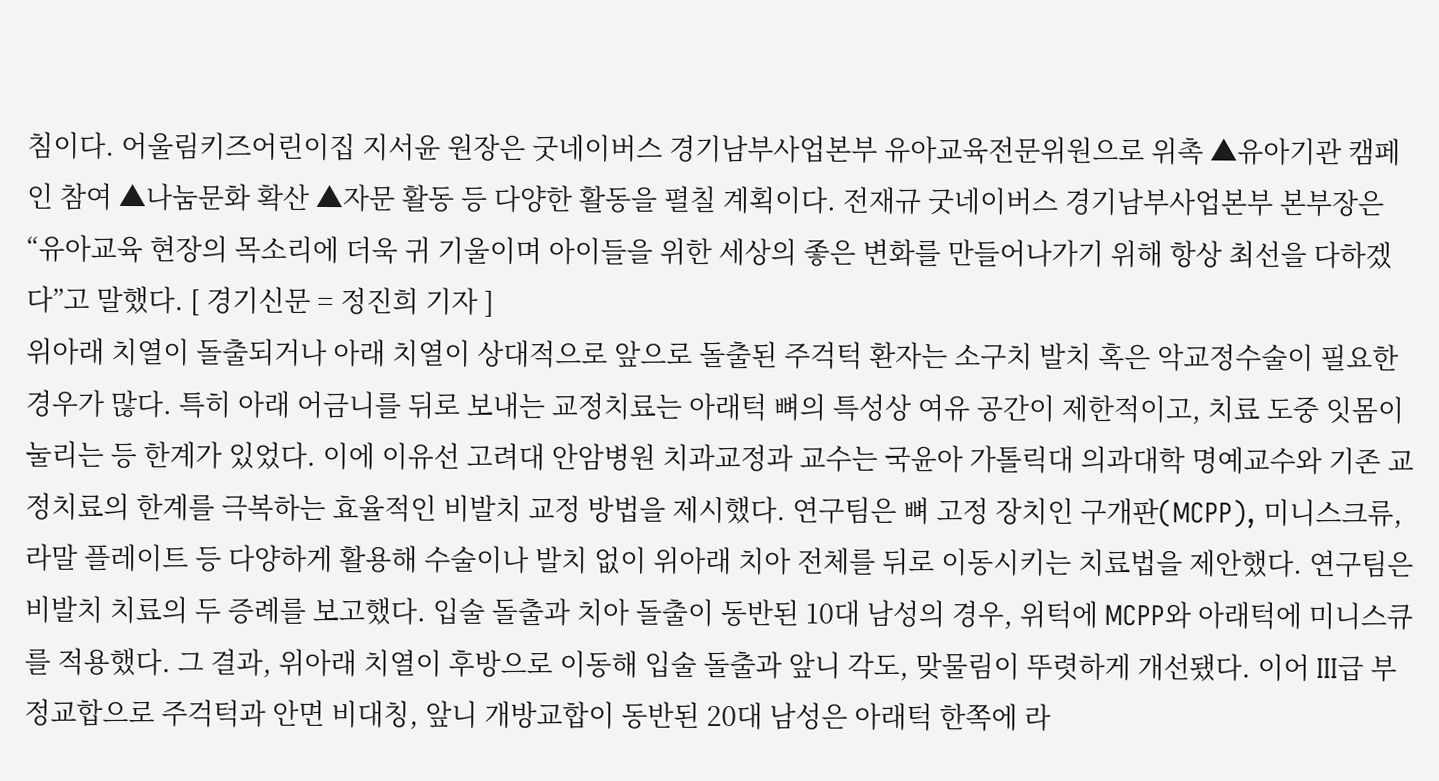침이다. 어울림키즈어린이집 지서윤 원장은 굿네이버스 경기남부사업본부 유아교육전문위원으로 위촉 ▲유아기관 캠페인 참여 ▲나눔문화 확산 ▲자문 활동 등 다양한 활동을 펼칠 계획이다. 전재규 굿네이버스 경기남부사업본부 본부장은“유아교육 현장의 목소리에 더욱 귀 기울이며 아이들을 위한 세상의 좋은 변화를 만들어나가기 위해 항상 최선을 다하겠다”고 말했다. [ 경기신문 = 정진희 기자 ]
위아래 치열이 돌출되거나 아래 치열이 상대적으로 앞으로 돌출된 주걱턱 환자는 소구치 발치 혹은 악교정수술이 필요한 경우가 많다. 특히 아래 어금니를 뒤로 보내는 교정치료는 아래턱 뼈의 특성상 여유 공간이 제한적이고, 치료 도중 잇몸이 눌리는 등 한계가 있었다. 이에 이유선 고려대 안암병원 치과교정과 교수는 국윤아 가톨릭대 의과대학 명예교수와 기존 교정치료의 한계를 극복하는 효율적인 비발치 교정 방법을 제시했다. 연구팀은 뼈 고정 장치인 구개판(MCPP), 미니스크류, 라말 플레이트 등 다양하게 활용해 수술이나 발치 없이 위아래 치아 전체를 뒤로 이동시키는 치료법을 제안했다. 연구팀은 비발치 치료의 두 증례를 보고했다. 입술 돌출과 치아 돌출이 동반된 10대 남성의 경우, 위턱에 MCPP와 아래턱에 미니스큐를 적용했다. 그 결과, 위아래 치열이 후방으로 이동해 입술 돌출과 앞니 각도, 맞물림이 뚜렷하게 개선됐다. 이어 III급 부정교합으로 주걱턱과 안면 비대칭, 앞니 개방교합이 동반된 20대 남성은 아래턱 한쪽에 라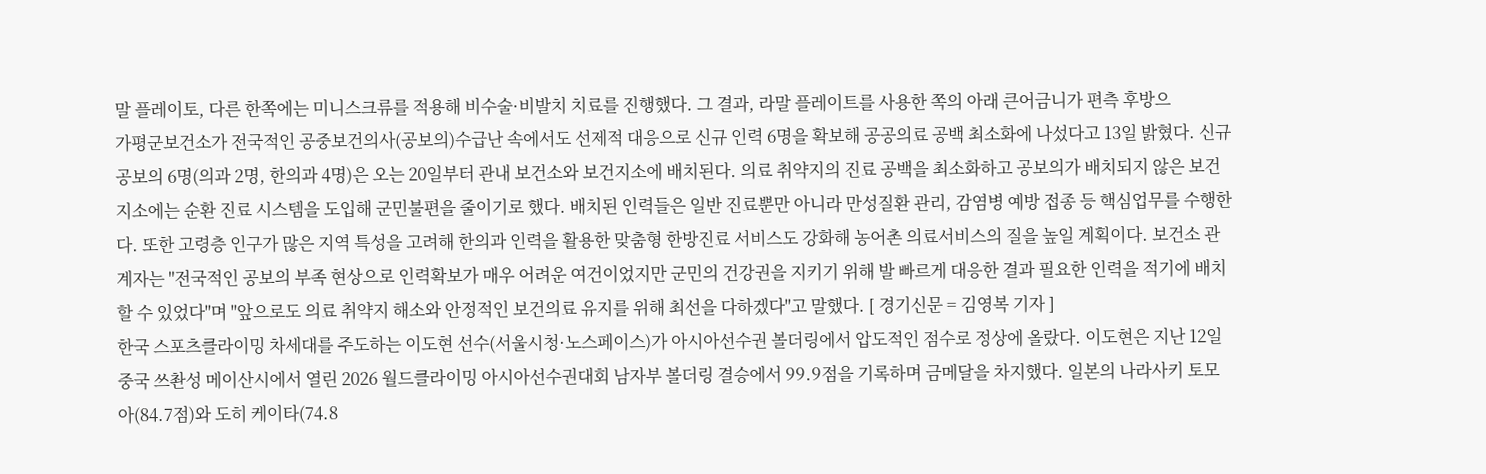말 플레이토, 다른 한쪽에는 미니스크류를 적용해 비수술·비발치 치료를 진행했다. 그 결과, 라말 플레이트를 사용한 쪽의 아래 큰어금니가 편측 후방으
가평군보건소가 전국적인 공중보건의사(공보의)수급난 속에서도 선제적 대응으로 신규 인력 6명을 확보해 공공의료 공백 최소화에 나섰다고 13일 밝혔다. 신규 공보의 6명(의과 2명, 한의과 4명)은 오는 20일부터 관내 보건소와 보건지소에 배치된다. 의료 취약지의 진료 공백을 최소화하고 공보의가 배치되지 않은 보건지소에는 순환 진료 시스템을 도입해 군민불편을 줄이기로 했다. 배치된 인력들은 일반 진료뿐만 아니라 만성질환 관리, 감염병 예방 접종 등 핵심업무를 수행한다. 또한 고령층 인구가 많은 지역 특성을 고려해 한의과 인력을 활용한 맞춤형 한방진료 서비스도 강화해 농어촌 의료서비스의 질을 높일 계획이다. 보건소 관계자는 "전국적인 공보의 부족 현상으로 인력확보가 매우 어려운 여건이었지만 군민의 건강권을 지키기 위해 발 빠르게 대응한 결과 필요한 인력을 적기에 배치할 수 있었다"며 "앞으로도 의료 취약지 해소와 안정적인 보건의료 유지를 위해 최선을 다하겠다"고 말했다. [ 경기신문 = 김영복 기자 ]
한국 스포츠클라이밍 차세대를 주도하는 이도현 선수(서울시청·노스페이스)가 아시아선수권 볼더링에서 압도적인 점수로 정상에 올랐다. 이도현은 지난 12일 중국 쓰촨성 메이산시에서 열린 2026 월드클라이밍 아시아선수권대회 남자부 볼더링 결승에서 99.9점을 기록하며 금메달을 차지했다. 일본의 나라사키 토모아(84.7점)와 도히 케이타(74.8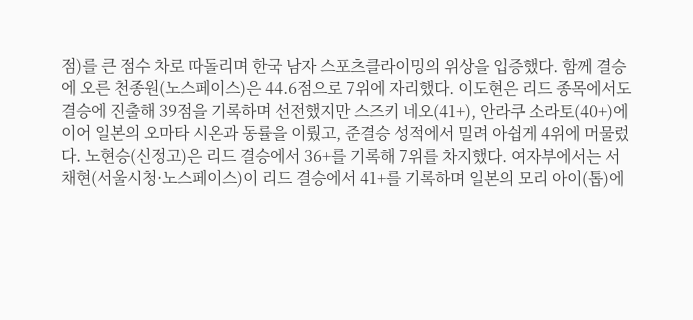점)를 큰 점수 차로 따돌리며 한국 남자 스포츠클라이밍의 위상을 입증했다. 함께 결승에 오른 천종원(노스페이스)은 44.6점으로 7위에 자리했다. 이도현은 리드 종목에서도 결승에 진출해 39점을 기록하며 선전했지만 스즈키 네오(41+), 안라쿠 소라토(40+)에 이어 일본의 오마타 시온과 동률을 이뤘고, 준결승 성적에서 밀려 아쉽게 4위에 머물렀다. 노현승(신정고)은 리드 결승에서 36+를 기록해 7위를 차지했다. 여자부에서는 서채현(서울시청·노스페이스)이 리드 결승에서 41+를 기록하며 일본의 모리 아이(톱)에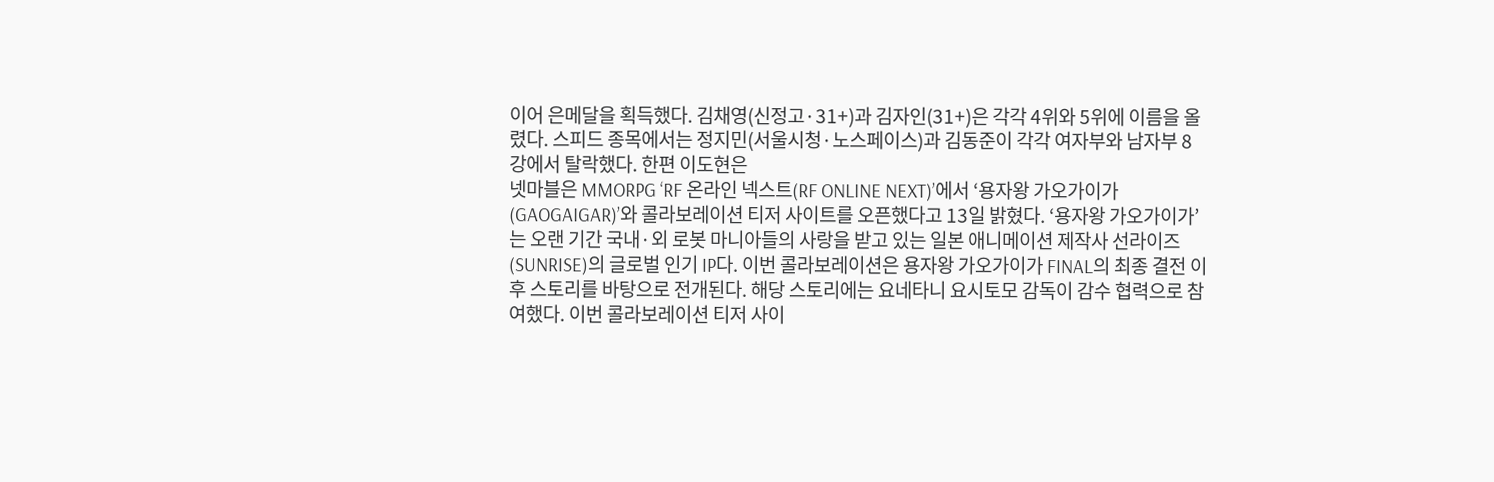이어 은메달을 획득했다. 김채영(신정고·31+)과 김자인(31+)은 각각 4위와 5위에 이름을 올렸다. 스피드 종목에서는 정지민(서울시청·노스페이스)과 김동준이 각각 여자부와 남자부 8강에서 탈락했다. 한편 이도현은
넷마블은 MMORPG ‘RF 온라인 넥스트(RF ONLINE NEXT)’에서 ‘용자왕 가오가이가(GAOGAIGAR)’와 콜라보레이션 티저 사이트를 오픈했다고 13일 밝혔다. ‘용자왕 가오가이가’는 오랜 기간 국내·외 로봇 마니아들의 사랑을 받고 있는 일본 애니메이션 제작사 선라이즈(SUNRISE)의 글로벌 인기 IP다. 이번 콜라보레이션은 용자왕 가오가이가 FINAL의 최종 결전 이후 스토리를 바탕으로 전개된다. 해당 스토리에는 요네타니 요시토모 감독이 감수 협력으로 참여했다. 이번 콜라보레이션 티저 사이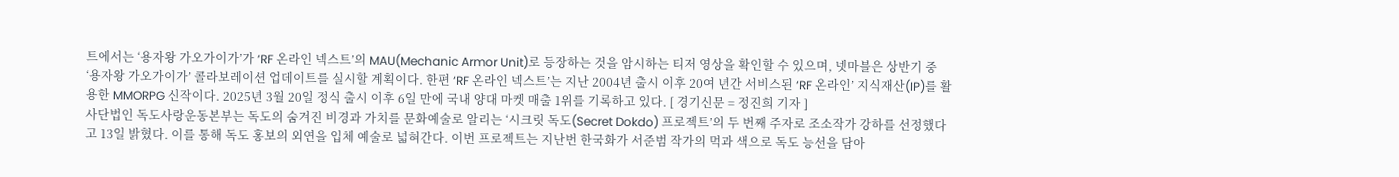트에서는 ‘용자왕 가오가이가’가 ‘RF 온라인 넥스트’의 MAU(Mechanic Armor Unit)로 등장하는 것을 암시하는 티저 영상을 확인할 수 있으며, 넷마블은 상반기 중 ‘용자왕 가오가이가’ 콜라보레이션 업데이트를 실시할 계획이다. 한편 ‘RF 온라인 넥스트’는 지난 2004년 출시 이후 20여 년간 서비스된 ‘RF 온라인’ 지식재산(IP)를 활용한 MMORPG 신작이다. 2025년 3월 20일 정식 출시 이후 6일 만에 국내 양대 마켓 매출 1위를 기록하고 있다. [ 경기신문 = 정진희 기자 ]
사단법인 독도사랑운동본부는 독도의 숨겨진 비경과 가치를 문화예술로 알리는 ‘시크릿 독도(Secret Dokdo) 프로젝트’의 두 번째 주자로 조소작가 강하를 선정했다고 13일 밝혔다. 이를 통해 독도 홍보의 외연을 입체 예술로 넓혀간다. 이번 프로젝트는 지난번 한국화가 서준범 작가의 먹과 색으로 독도 능선을 담아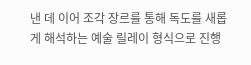낸 데 이어 조각 장르를 통해 독도를 새롭게 해석하는 예술 릴레이 형식으로 진행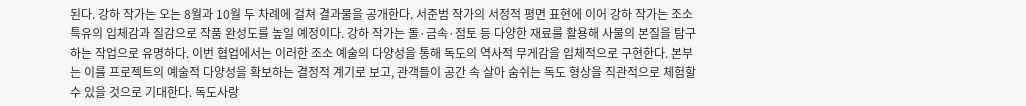된다. 강하 작가는 오는 8월과 10월 두 차례에 걸쳐 결과물을 공개한다. 서준범 작가의 서정적 평면 표현에 이어 강하 작가는 조소 특유의 입체감과 질감으로 작품 완성도를 높일 예정이다. 강하 작가는 돌·금속·점토 등 다양한 재료를 활용해 사물의 본질을 탐구하는 작업으로 유명하다. 이번 협업에서는 이러한 조소 예술의 다양성을 통해 독도의 역사적 무게감을 입체적으로 구현한다. 본부는 이를 프로젝트의 예술적 다양성을 확보하는 결정적 계기로 보고, 관객들이 공간 속 살아 숨쉬는 독도 형상을 직관적으로 체험할 수 있을 것으로 기대한다. 독도사랑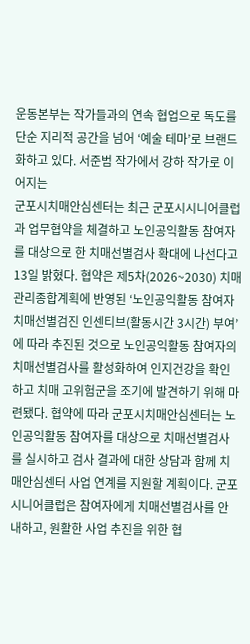운동본부는 작가들과의 연속 협업으로 독도를 단순 지리적 공간을 넘어 ‘예술 테마’로 브랜드화하고 있다. 서준범 작가에서 강하 작가로 이어지는
군포시치매안심센터는 최근 군포시시니어클럽과 업무협약을 체결하고 노인공익활동 참여자를 대상으로 한 치매선별검사 확대에 나선다고 13일 밝혔다. 협약은 제5차(2026~2030) 치매관리종합계획에 반영된 ‘노인공익활동 참여자 치매선별검진 인센티브(활동시간 3시간) 부여’에 따라 추진된 것으로 노인공익활동 참여자의 치매선별검사를 활성화하여 인지건강을 확인하고 치매 고위험군을 조기에 발견하기 위해 마련됐다. 협약에 따라 군포시치매안심센터는 노인공익활동 참여자를 대상으로 치매선별검사를 실시하고 검사 결과에 대한 상담과 함께 치매안심센터 사업 연계를 지원할 계획이다. 군포시니어클럽은 참여자에게 치매선별검사를 안내하고, 원활한 사업 추진을 위한 협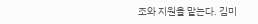조와 지원을 맡는다. 김미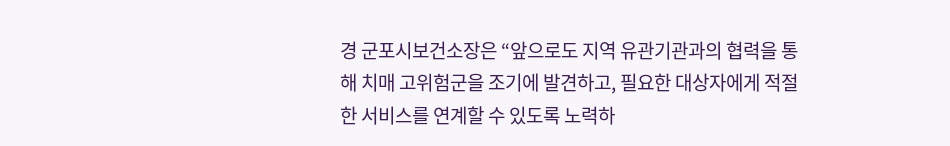경 군포시보건소장은 “앞으로도 지역 유관기관과의 협력을 통해 치매 고위험군을 조기에 발견하고, 필요한 대상자에게 적절한 서비스를 연계할 수 있도록 노력하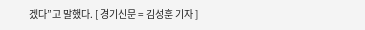겠다”고 말했다. [ 경기신문 = 김성훈 기자 ]